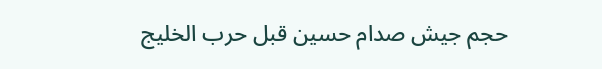حجم جيش صدام حسين قبل حرب الخليج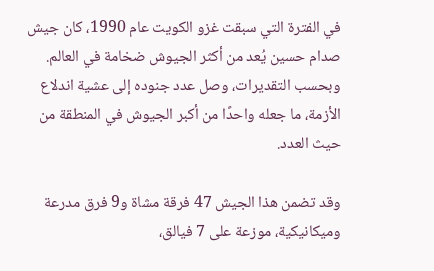في الفترة التي سبقت غزو الكويت عام 1990، كان جيش صدام حسين يُعد من أكثر الجيوش ضخامة في العالم. وبحسب التقديرات، وصل عدد جنوده إلى عشية اندلاع الأزمة، ما جعله واحدًا من أكبر الجيوش في المنطقة من حيث العدد.

وقد تضمن هذا الجيش 47 فرقة مشاة و9 فرق مدرعة وميكانيكية، موزعة على 7 فيالق،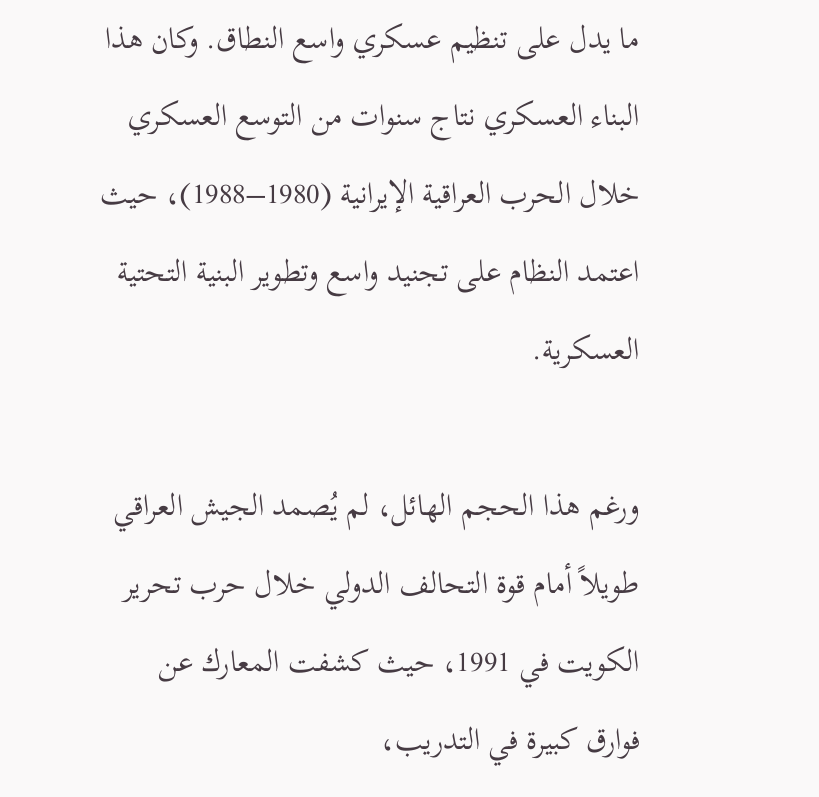ما يدل على تنظيم عسكري واسع النطاق. وكان هذا البناء العسكري نتاج سنوات من التوسع العسكري خلال الحرب العراقية الإيرانية (1980–1988)، حيث اعتمد النظام على تجنيد واسع وتطوير البنية التحتية العسكرية.

ورغم هذا الحجم الهائل، لم يُصمد الجيش العراقي طويلاً أمام قوة التحالف الدولي خلال حرب تحرير الكويت في 1991، حيث كشفت المعارك عن فوارق كبيرة في التدريب،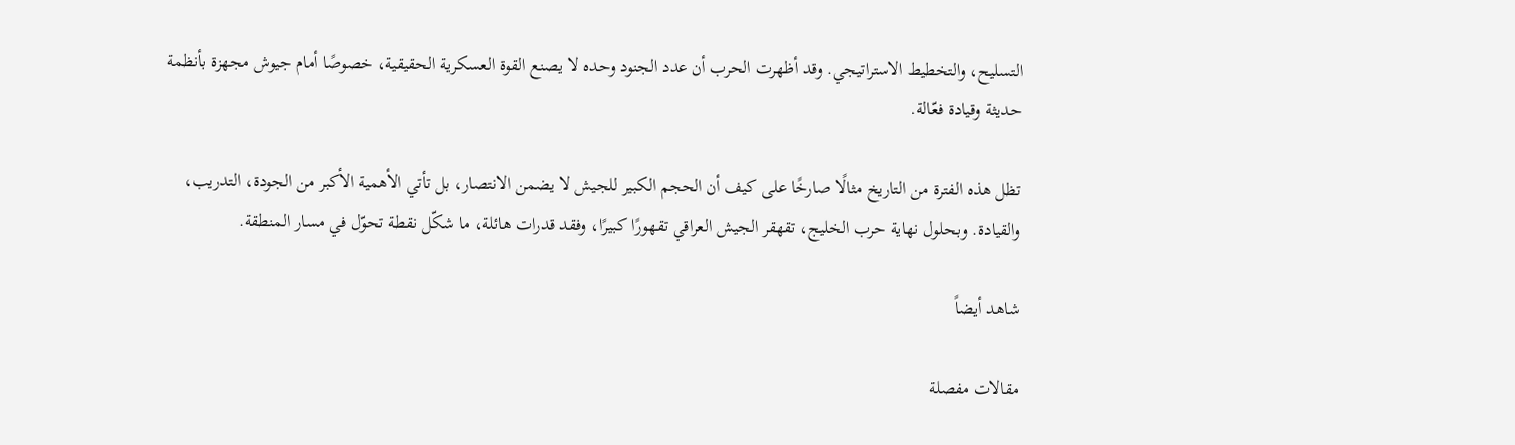التسليح، والتخطيط الاستراتيجي. وقد أظهرت الحرب أن عدد الجنود وحده لا يصنع القوة العسكرية الحقيقية، خصوصًا أمام جيوش مجهزة بأنظمة حديثة وقيادة فعّالة.

تظل هذه الفترة من التاريخ مثالًا صارخًا على كيف أن الحجم الكبير للجيش لا يضمن الانتصار، بل تأتي الأهمية الأكبر من الجودة، التدريب، والقيادة. وبحلول نهاية حرب الخليج، تقهقر الجيش العراقي تقهورًا كبيرًا، وفقد قدرات هائلة، ما شكّل نقطة تحوّل في مسار المنطقة.

شاهد أيضاً

مقالات مفصلة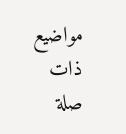مواضيع ذات صلة